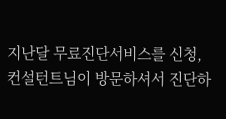지난달 무료진단서비스를 신청, 컨설턴트님이 방문하셔서 진단하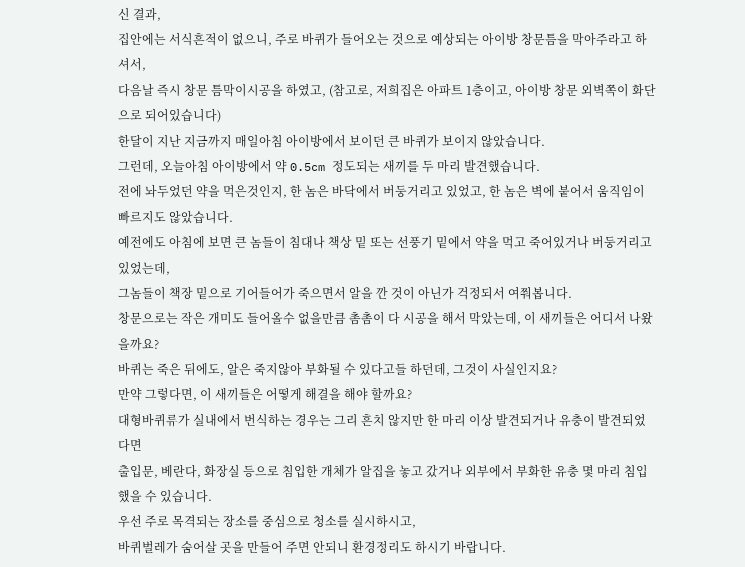신 결과,
집안에는 서식흔적이 없으니, 주로 바퀴가 들어오는 것으로 예상되는 아이방 창문틈을 막아주라고 하셔서,
다음날 즉시 창문 틈막이시공을 하였고, (참고로, 저희집은 아파트 1층이고, 아이방 창문 외벽쪽이 화단으로 되어있습니다)
한달이 지난 지금까지 매일아침 아이방에서 보이던 큰 바퀴가 보이지 않았습니다.
그런데, 오늘아침 아이방에서 약 0.5cm 정도되는 새끼를 두 마리 발견했습니다.
전에 놔두었던 약을 먹은것인지, 한 놈은 바닥에서 버둥거리고 있었고, 한 놈은 벽에 붙어서 움직임이 빠르지도 않았습니다.
예전에도 아침에 보면 큰 놈들이 침대나 책상 밑 또는 선풍기 밑에서 약을 먹고 죽어있거나 버둥거리고 있었는데,
그놈들이 책장 밑으로 기어들어가 죽으면서 알을 깐 것이 아닌가 걱정되서 여쭤봅니다.
창문으로는 작은 개미도 들어올수 없을만큼 촘촘이 다 시공을 해서 막았는데, 이 새끼들은 어디서 나왔을까요?
바퀴는 죽은 뒤에도, 알은 죽지않아 부화될 수 있다고들 하던데, 그것이 사실인지요?
만약 그렇다면, 이 새끼들은 어떻게 해결을 해야 할까요?
대형바퀴류가 실내에서 번식하는 경우는 그리 흔치 않지만 한 마리 이상 발견되거나 유충이 발견되었다면
출입문, 베란다, 화장실 등으로 침입한 개체가 알집을 놓고 갔거나 외부에서 부화한 유충 몇 마리 침입했을 수 있습니다.
우선 주로 목격되는 장소를 중심으로 청소를 실시하시고,
바퀴벌레가 숨어살 곳을 만들어 주면 안되니 환경정리도 하시기 바랍니다.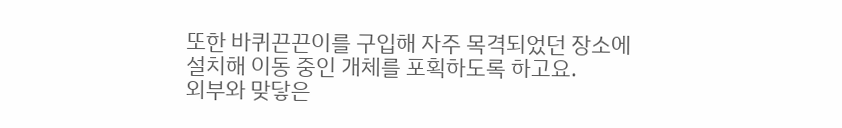또한 바퀴끈끈이를 구입해 자주 목격되었던 장소에 설치해 이동 중인 개체를 포획하도록 하고요.
외부와 맞닿은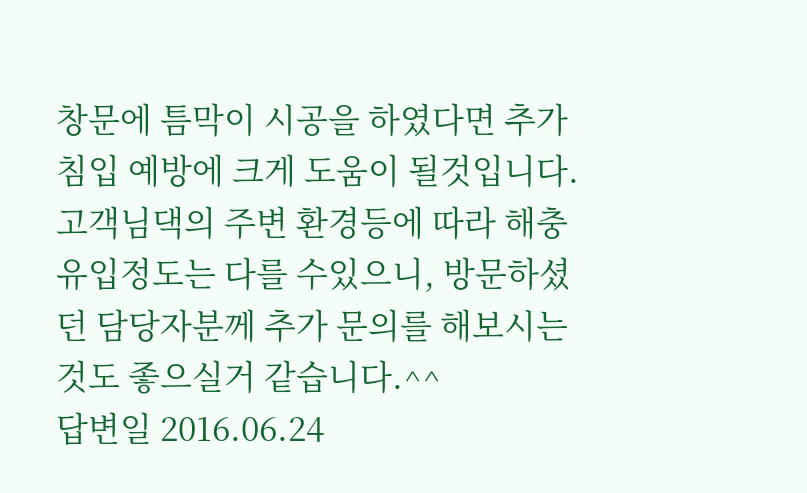창문에 틈막이 시공을 하였다면 추가 침입 예방에 크게 도움이 될것입니다.
고객님댁의 주변 환경등에 따라 해충 유입정도는 다를 수있으니, 방문하셨던 담당자분께 추가 문의를 해보시는것도 좋으실거 같습니다.^^
답변일 2016.06.24